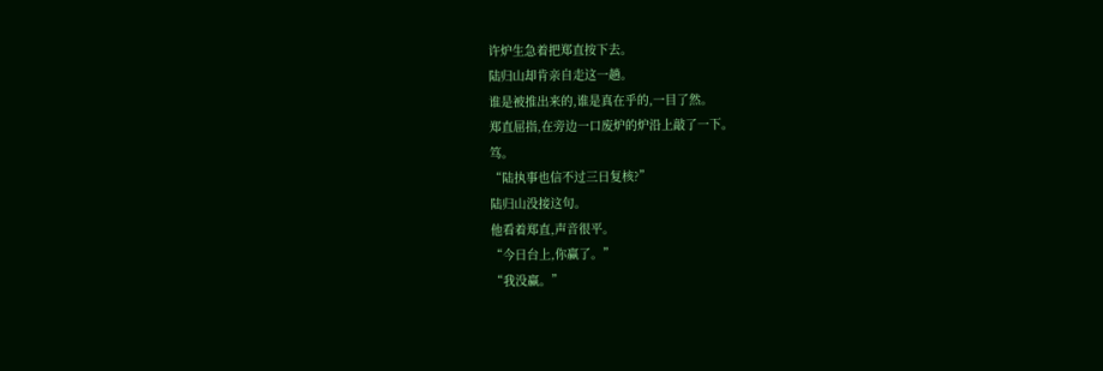许炉生急着把郑直按下去。
陆归山却肯亲自走这一趟。
谁是被推出来的,谁是真在乎的,一目了然。
郑直屈指,在旁边一口废炉的炉沿上敲了一下。
笃。
“陆执事也信不过三日复核?”
陆归山没接这句。
他看着郑直,声音很平。
“今日台上,你赢了。”
“我没赢。”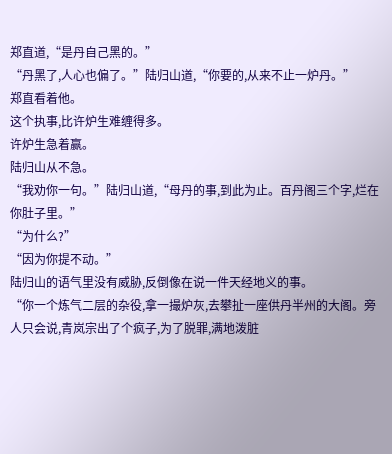郑直道,“是丹自己黑的。”
“丹黑了,人心也偏了。”陆归山道,“你要的,从来不止一炉丹。”
郑直看着他。
这个执事,比许炉生难缠得多。
许炉生急着赢。
陆归山从不急。
“我劝你一句。”陆归山道,“母丹的事,到此为止。百丹阁三个字,烂在你肚子里。”
“为什么?”
“因为你提不动。”
陆归山的语气里没有威胁,反倒像在说一件天经地义的事。
“你一个炼气二层的杂役,拿一撮炉灰,去攀扯一座供丹半州的大阁。旁人只会说,青岚宗出了个疯子,为了脱罪,满地泼脏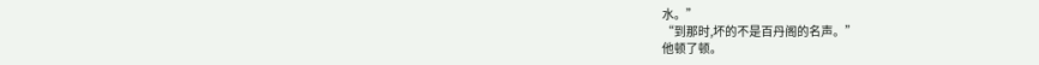水。”
“到那时,坏的不是百丹阁的名声。”
他顿了顿。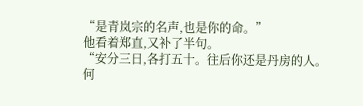“是青岚宗的名声,也是你的命。”
他看着郑直,又补了半句。
“安分三日,各打五十。往后你还是丹房的人。何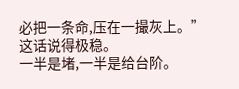必把一条命,压在一撮灰上。”
这话说得极稳。
一半是堵,一半是给台阶。